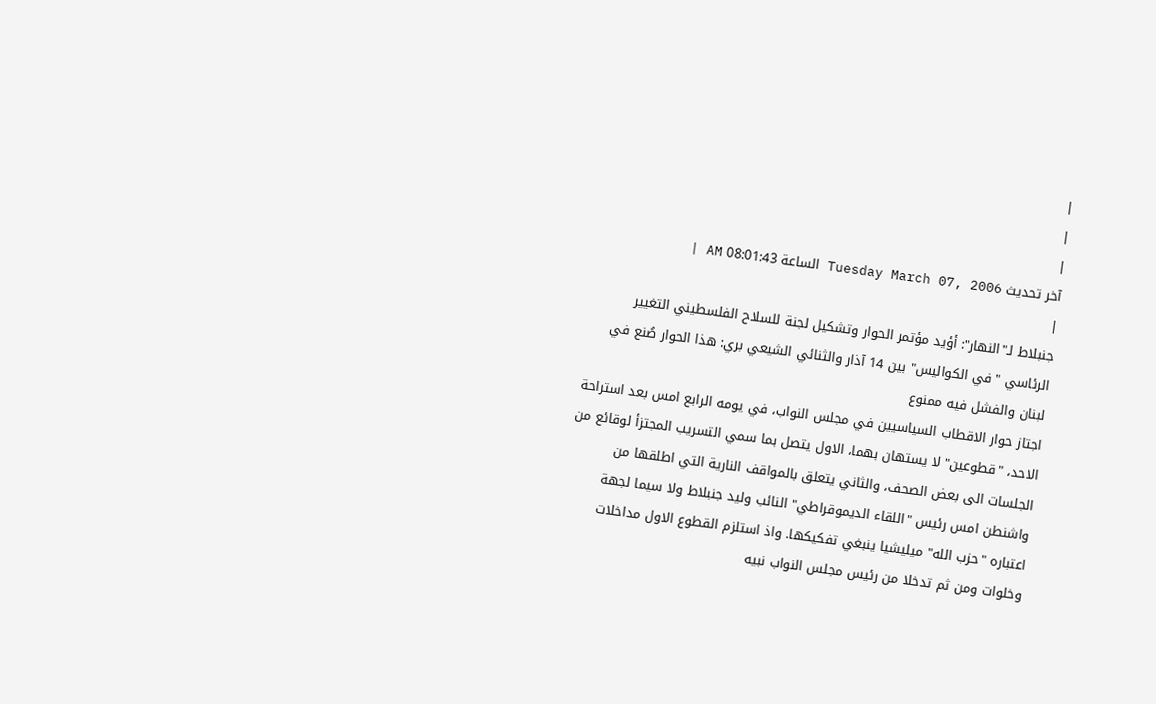|
|
|
آخر تحديث Tuesday March 07, 2006 الساعة 08:01:43 AM |
|
جنبلاط لـ"النهار": أؤيد مؤتمر الحوار وتشكيل لجنة للسلاح الفلسطيني التغيير الرئاسي "في الكواليس" بين 14 آذار والثنائي الشيعي بري: هذا الحوار صُنع في لبنان والفشل فيه ممنوع
اجتاز حوار الاقطاب السياسيين في مجلس النواب، في يومه الرابع امس بعد استراحة الاحد، "قطوعين" لا يستهان بهما، الاول يتصل بما سمي التسريب المجتزأ لوقائع من الجلسات الى بعض الصحف، والثاني يتعلق بالمواقف النارية التي اطلقها من واشنطن امس رئيس "اللقاء الديموقراطي" النائب وليد جنبلاط ولا سيما لجهة اعتباره "حزب الله" ميليشيا ينبغي تفكيكها. واذ استلزم القطوع الاول مداخلات وخلوات ومن ثم تدخلا من رئيس مجلس النواب نبيه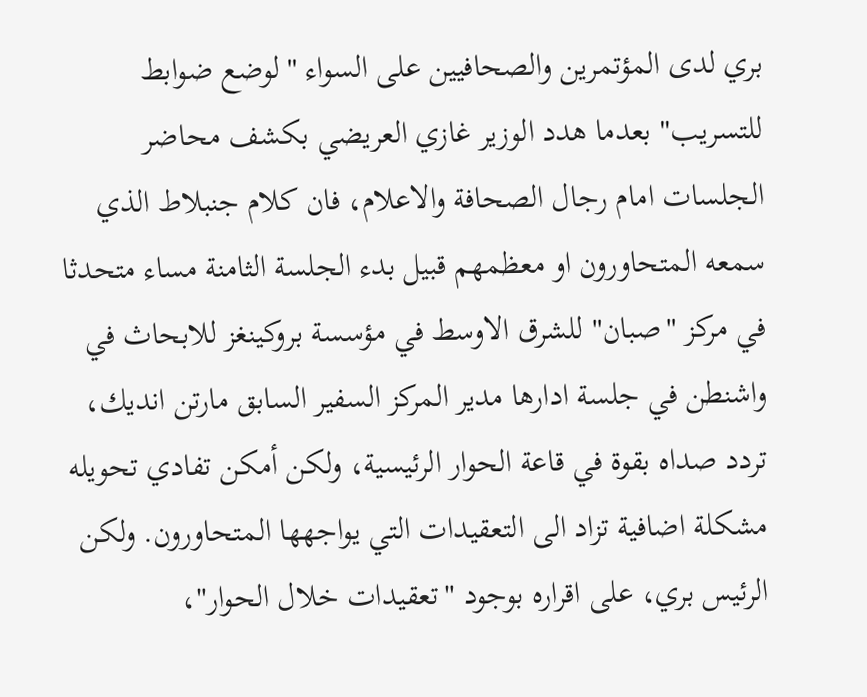بري لدى المؤتمرين والصحافيين على السواء "لوضع ضوابط للتسريب" بعدما هدد الوزير غازي العريضي بكشف محاضر الجلسات امام رجال الصحافة والاعلام، فان كلام جنبلاط الذي سمعه المتحاورون او معظمهم قبيل بدء الجلسة الثامنة مساء متحدثا في مركز "صبان" للشرق الاوسط في مؤسسة بروكينغز للابحاث في واشنطن في جلسة ادارها مدير المركز السفير السابق مارتن انديك، تردد صداه بقوة في قاعة الحوار الرئيسية، ولكن أمكن تفادي تحويله مشكلة اضافية تزاد الى التعقيدات التي يواجهها المتحاورون. ولكن الرئيس بري، على اقراره بوجود "تعقيدات خلال الحوار"،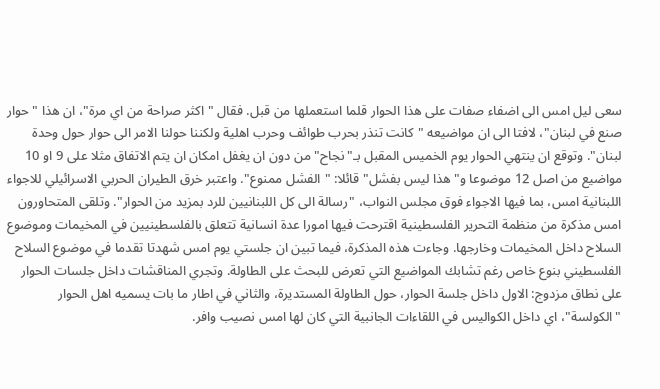سعى ليل امس الى اضفاء صفات على هذا الحوار قلما استعملها من قبل. فقال "اكثر صراحة من اي مرة"، ان هذا "حوار صنع في لبنان"، لافتا الى ان مواضيعه "كانت تنذر بحرب طوائف وحرب اهلية ولكننا حولنا الامر الى حوار حول وحدة لبنان". وتوقع ان ينتهي الحوار يوم الخميس المقبل بـ"نجاح" من دون ان يغفل امكان ان يتم الاتفاق مثلا على 9 او 10 مواضيع من اصل 12 موضوعا و"هذا ليس بفشل" قائلا: "الفشل ممنوع". واعتبر خرق الطيران الحربي الاسرائيلي للاجواء اللبنانية امس، بما فيها الاجواء فوق مجلس النواب، "رسالة الى كل اللبنانيين للرد بمزيد من الحوار". وتلقى المتحاورون امس مذكرة من منظمة التحرير الفلسطينية اقترحت فيها امورا عدة انسانية تتعلق بالفلسطينيين في المخيمات وموضوع السلاح داخل المخيمات وخارجها. وجاءت هذه المذكرة، فيما تبين ان جلستي يوم امس شهدتا تقدما في موضوع السلاح الفلسطيني بنوع خاص رغم تشابك المواضيع التي تعرض للبحث على الطاولة. وتجري المناقشات داخل جلسات الحوار على نطاق مزدوج: الاول داخل جلسة الحوار، حول الطاولة المستديرة، والثاني في اطار ما بات يسميه اهل الحوار "الكولسة"، اي داخل الكواليس في اللقاءات الجانبية التي كان لها امس نصيب وافر.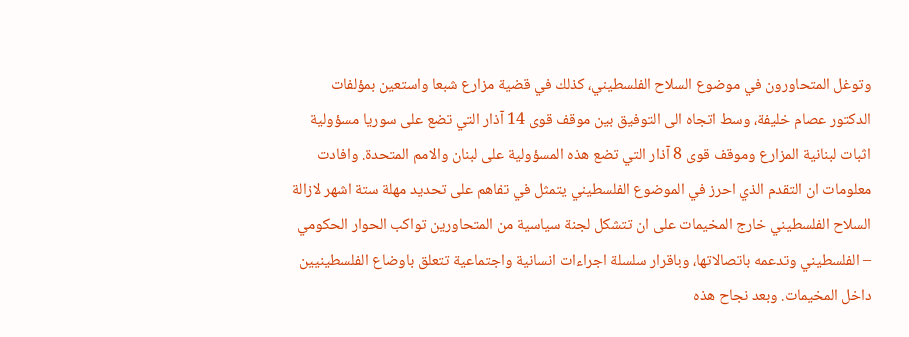وتوغل المتحاورون في موضوع السلاح الفلسطيني، كذلك في قضية مزارع شبعا واستعين بمؤلفات الدكتور عصام خليفة، وسط اتجاه الى التوفيق بين موقف قوى 14 آذار التي تضع على سوريا مسؤولية اثبات لبنانية المزارع وموقف قوى 8 آذار التي تضع هذه المسؤولية على لبنان والامم المتحدة. وافادت معلومات ان التقدم الذي احرز في الموضوع الفلسطيني يتمثل في تفاهم على تحديد مهلة ستة اشهر لازالة السلاح الفلسطيني خارج المخيمات على ان تتشكل لجنة سياسية من المتحاورين تواكب الحوار الحكومي – الفلسطيني وتدعمه باتصالاتها، وباقرار سلسلة اجراءات انسانية واجتماعية تتعلق باوضاع الفلسطينيين داخل المخيمات. وبعد نجاح هذه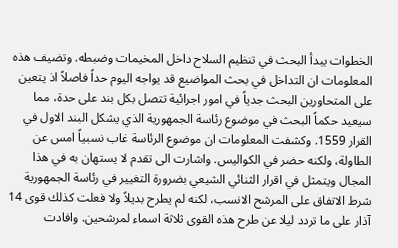الخطوات يبدأ البحث في تنظيم السلاح داخل المخيمات وضبطه. وتضيف هذه المعلومات ان التداخل في بحث المواضيع قد يواجه اليوم حداً فاصلاً اذ يتعين على المتحاورين البحث جدياً في امور اجرائية تتصل بكل بند على حدة، مما سيعيد حكماً البحث في موضوع رئاسة الجمهورية الذي يشكل البند الاول في القرار 1559. وكشفت المعلومات ان موضوع الرئاسة غاب نسبياً امس عن الطاولة، ولكنه حضر في الكواليس. واشارت الى تقدم لا يستهان به في هذا المجال ويتمثل في اقرار الثنائي الشيعي بضرورة التغيير في رئاسة الجمهورية شرط الاتفاق على المرشح الانسب، لكنه لم يطرح بديلاً ولا فعلت كذلك قوى 14 آذار على ما تردد ليلا عن طرح هذه القوى ثلاثة اسماء لمرشحين. وافادت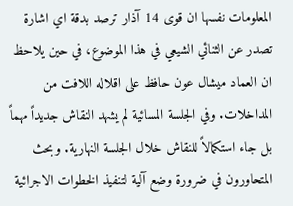المعلومات نفسها ان قوى 14 آذار ترصد بدقة اي اشارة تصدر عن الثنائي الشيعي في هذا الموضوع، في حين يلاحظ ان العماد ميشال عون حافظ على اقلاله اللافت من المداخلات. وفي الجلسة المسائية لم يشهد النقاش جديداً مهماً بل جاء استكمالاً للنقاش خلال الجلسة النهارية. وبحث المتحاورون في ضرورة وضع آلية لتنفيذ الخطوات الاجرائية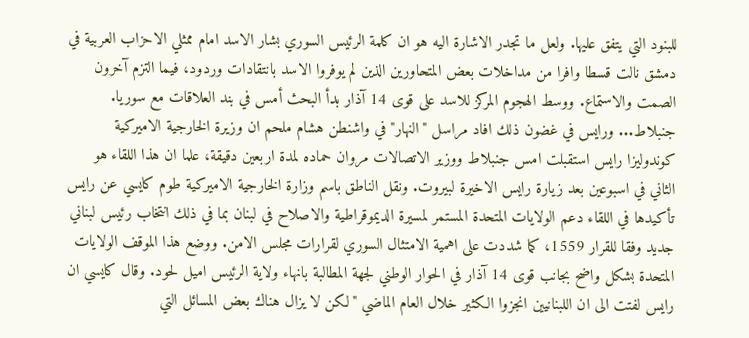للبنود التي يتفق عليها. ولعل ما تجدر الاشارة اليه هو ان كلمة الرئيس السوري بشار الاسد امام ممثلي الاحزاب العربية في دمشق نالت قسطا وافرا من مداخلات بعض المتحاورين الذين لم يوفروا الاسد بانتقادات وردود، فيما التزم آخرون الصمت والاستماع. ووسط الهجوم المركز للاسد على قوى 14 آذار بدأ البحث أمس في بند العلاقات مع سوريا. جنبلاط... ورايس في غضون ذلك افاد مراسل "النهار" في واشنطن هشام ملحم ان وزيرة الخارجية الاميركية كوندوليزا رايس استقبلت امس جنبلاط ووزير الاتصالات مروان حماده لمدة اربعين دقيقة، علما ان هذا اللقاء هو الثاني في اسبوعين بعد زيارة رايس الاخيرة لبيروت. ونقل الناطق باسم وزارة الخارجية الاميركية طوم كايسي عن رايس تأكيدها في اللقاء دعم الولايات المتحدة المستمر لمسيرة الديموقراطية والاصلاح في لبنان بما في ذلك انتخاب رئيس لبناني جديد وفقا للقرار 1559، كما شددت على اهمية الامتثال السوري لقرارات مجلس الامن. ووضع هذا الموقف الولايات المتحدة بشكل واضح بجانب قوى 14 آذار في الحوار الوطني لجهة المطالبة بانهاء ولاية الرئيس اميل لحود. وقال كايسي ان رايس لفتت الى ان اللبنانيين انجزوا الكثير خلال العام الماضي "لكن لا يزال هناك بعض المسائل التي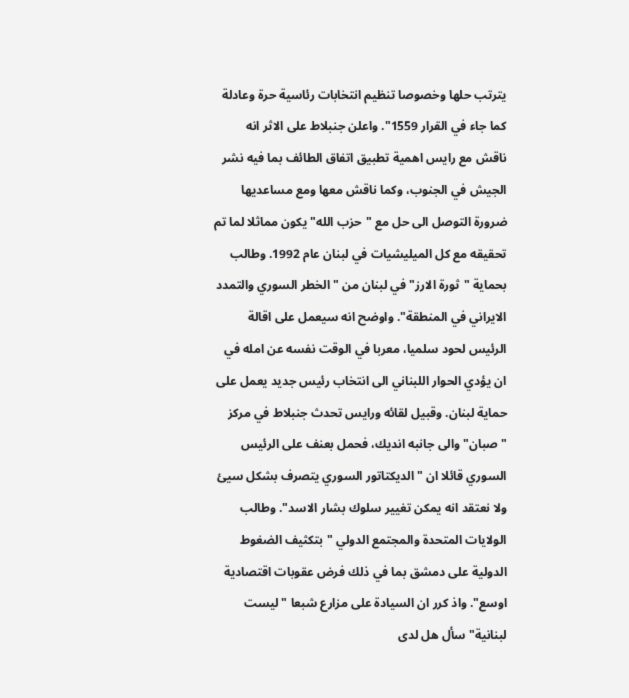يترتب حلها وخصوصا تنظيم انتخابات رئاسية حرة وعادلة كما جاء في القرار 1559". واعلن جنبلاط على الاثر انه ناقش مع رايس اهمية تطبيق اتفاق الطائف بما فيه نشر الجيش في الجنوب، وكما ناقش معها ومع مساعديها ضرورة التوصل الى حل مع "حزب الله" يكون مماثلا لما تم تحقيقه مع كل الميليشيات في لبنان عام 1992. وطالب بحماية "ثورة الارز" في لبنان من "الخطر السوري والتمدد الايراني في المنطقة". واوضح انه سيعمل على اقالة الرئيس لحود سلميا، معربا في الوقت نفسه عن امله في ان يؤدي الحوار اللبناني الى انتخاب رئيس جديد يعمل على حماية لبنان. وقبيل لقائه ورايس تحدث جنبلاط في مركز "صبان" والى جانبه انديك، فحمل بعنف على الرئيس السوري قائلا ان "الديكتاتور السوري يتصرف بشكل سيئ ولا نعتقد انه يمكن تغيير سلوك بشار الاسد". وطالب الولايات المتحدة والمجتمع الدولي "بتكثيف الضغوط الدولية على دمشق بما في ذلك فرض عقوبات اقتصادية اوسع". واذ كرر ان السيادة على مزارع شبعا "ليست لبنانية" سأل هل لدى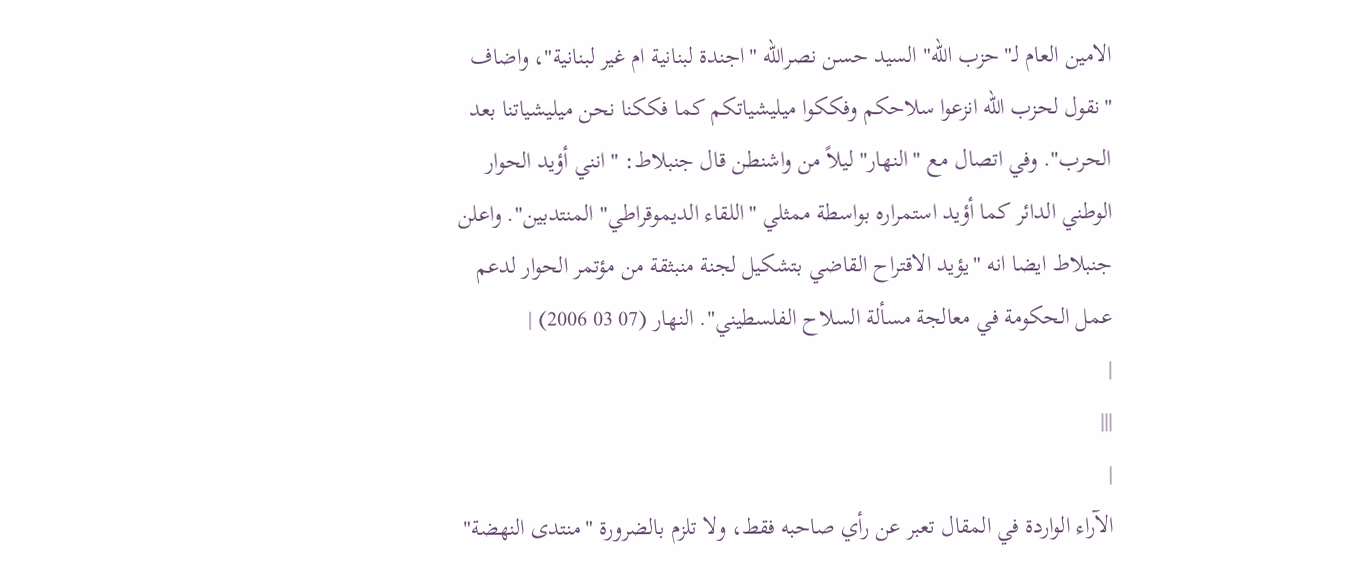الامين العام لـ"حزب الله" السيد حسن نصرالله "اجندة لبنانية ام غير لبنانية"، واضاف "نقول لحزب الله انزعوا سلاحكم وفككوا ميليشياتكم كما فككنا نحن ميليشياتنا بعد الحرب". وفي اتصال مع "النهار" ليلاً من واشنطن قال جنبلاط: "انني أؤيد الحوار الوطني الدائر كما أؤيد استمراره بواسطة ممثلي "اللقاء الديموقراطي" المنتدبين". واعلن جنبلاط ايضا انه "يؤيد الاقتراح القاضي بتشكيل لجنة منبثقة من مؤتمر الحوار لدعم عمل الحكومة في معالجة مسألة السلاح الفلسطيني". النهار (07 03 2006) |
|
|||
|
الآراء الواردة في المقال تعبر عن رأي صاحبه فقط، ولا تلزم بالضرورة "منتدى النهضة"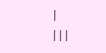|
|||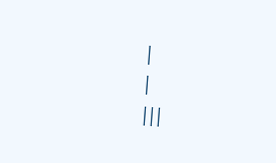|
|
|||